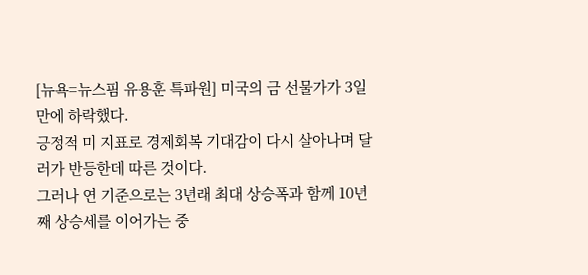[뉴욕=뉴스핌 유용훈 특파원] 미국의 금 선물가가 3일만에 하락했다.
긍정적 미 지표로 경제회복 기대감이 다시 살아나며 달러가 반등한데 따른 것이다.
그러나 연 기준으로는 3년래 최대 상승폭과 함께 10년째 상승세를 이어가는 중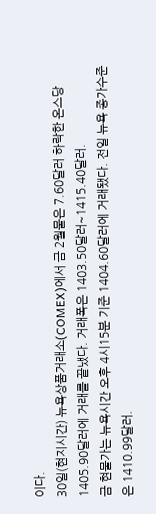이다.
30일(현지시간) 뉴욕상품거래소(COMEX)에서 금 2월물은 7.60달러 하락한 온스당 1405.90달러에 거래를 끝냈다. 거래폭은 1403.50달러~1415.40달러.
금 현물가는 뉴욕시간 오후 4시15분 기준 1404.60달러에 거래됐다. 전일 뉴욕 종가수준은 1410.99달러.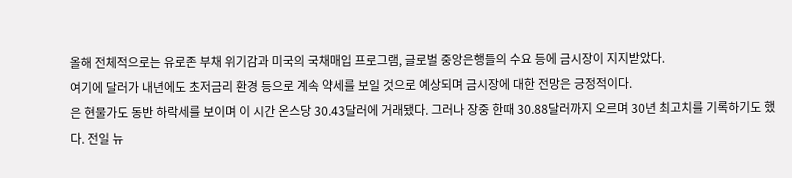올해 전체적으로는 유로존 부채 위기감과 미국의 국채매입 프로그램, 글로벌 중앙은행들의 수요 등에 금시장이 지지받았다.
여기에 달러가 내년에도 초저금리 환경 등으로 계속 약세를 보일 것으로 예상되며 금시장에 대한 전망은 긍정적이다.
은 현물가도 동반 하락세를 보이며 이 시간 온스당 30.43달러에 거래됐다. 그러나 장중 한때 30.88달러까지 오르며 30년 최고치를 기록하기도 했다. 전일 뉴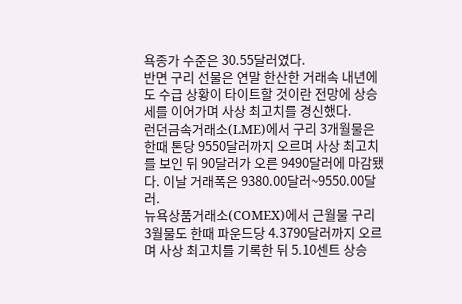욕종가 수준은 30.55달러였다.
반면 구리 선물은 연말 한산한 거래속 내년에도 수급 상황이 타이트할 것이란 전망에 상승세를 이어가며 사상 최고치를 경신했다.
런던금속거래소(LME)에서 구리 3개월물은 한때 톤당 9550달러까지 오르며 사상 최고치를 보인 뒤 90달러가 오른 9490달러에 마감됐다. 이날 거래폭은 9380.00달러~9550.00달러.
뉴욕상품거래소(COMEX)에서 근월물 구리 3월물도 한때 파운드당 4.3790달러까지 오르며 사상 최고치를 기록한 뒤 5.10센트 상승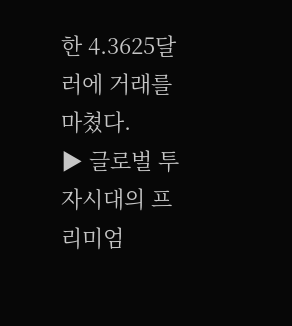한 4.3625달러에 거래를 마쳤다.
▶ 글로벌 투자시대의 프리미엄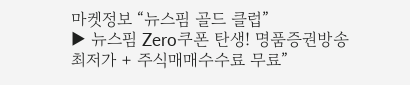마켓정보 “뉴스핌 골드 클럽”
▶ 뉴스핌 Zero쿠폰 탄생! 명품증권방송 최저가 + 주식매매수수료 무료”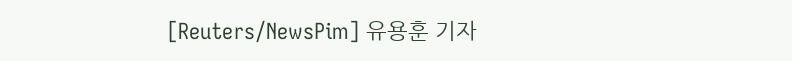[Reuters/NewsPim] 유용훈 기자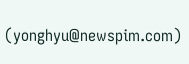(yonghyu@newspim.com)